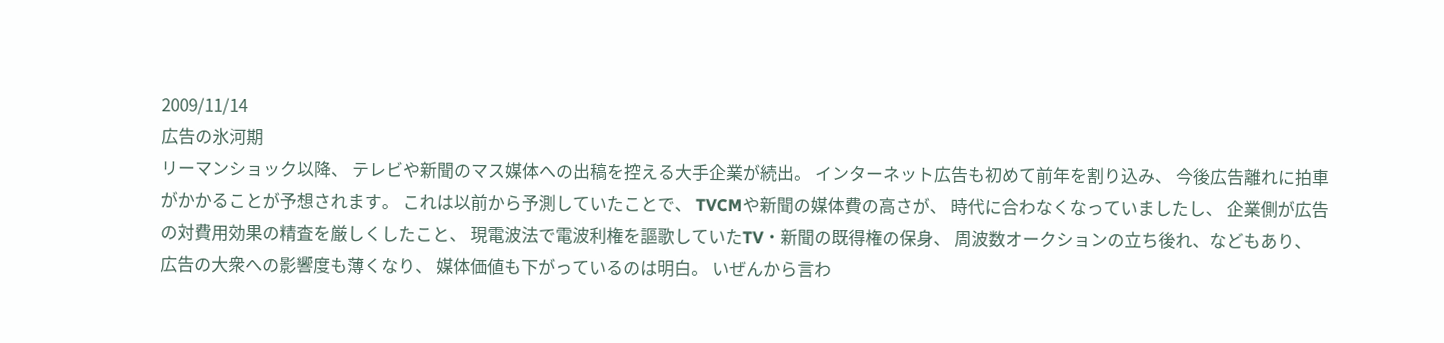2009/11/14
広告の氷河期
リーマンショック以降、 テレビや新聞のマス媒体への出稿を控える大手企業が続出。 インターネット広告も初めて前年を割り込み、 今後広告離れに拍車がかかることが予想されます。 これは以前から予測していたことで、 TVCMや新聞の媒体費の高さが、 時代に合わなくなっていましたし、 企業側が広告の対費用効果の精査を厳しくしたこと、 現電波法で電波利権を謳歌していたTV・新聞の既得権の保身、 周波数オークションの立ち後れ、などもあり、 広告の大衆への影響度も薄くなり、 媒体価値も下がっているのは明白。 いぜんから言わ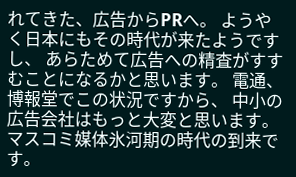れてきた、広告からPRへ。 ようやく日本にもその時代が来たようですし、 あらためて広告への精査がすすむことになるかと思います。 電通、博報堂でこの状況ですから、 中小の広告会社はもっと大変と思います。 マスコミ媒体氷河期の時代の到来です。